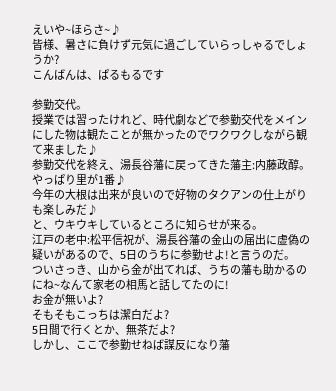えいや~ほらさ~♪
皆様、暑さに負けず元気に過ごしていらっしゃるでしょうか?
こんばんは、ぱるもるです

参勤交代。
授業では習ったけれど、時代劇などで参勤交代をメインにした物は観たことが無かったのでワクワクしながら観て来ました♪
参勤交代を終え、湯長谷藩に戻ってきた藩主:内藤政醇。
やっぱり里が1番♪
今年の大根は出来が良いので好物のタクアンの仕上がりも楽しみだ♪
と、ウキウキしているところに知らせが来る。
江戸の老中:松平信祝が、湯長谷藩の金山の届出に虚偽の疑いがあるので、5日のうちに参勤せよ!と言うのだ。
ついさっき、山から金が出てれば、うちの藩も助かるのにね~なんて家老の相馬と話してたのに!
お金が無いよ?
そもそもこっちは潔白だよ?
5日間で行くとか、無茶だよ?
しかし、ここで参勤せねば謀反になり藩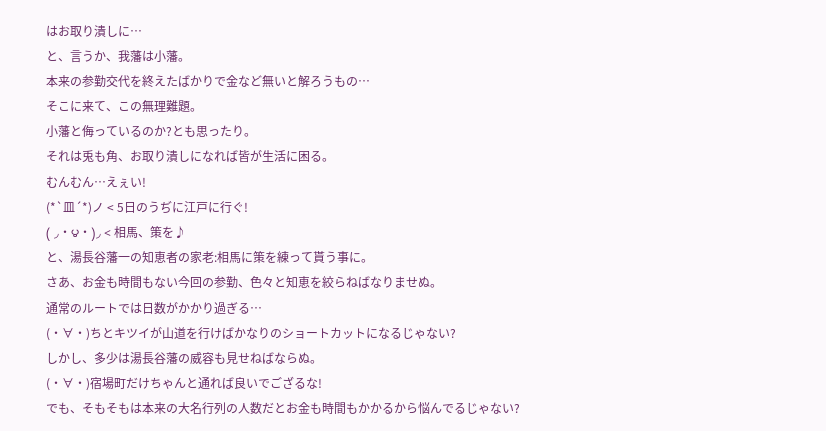はお取り潰しに…
と、言うか、我藩は小藩。
本来の参勤交代を終えたばかりで金など無いと解ろうもの…
そこに来て、この無理難題。
小藩と侮っているのか?とも思ったり。
それは兎も角、お取り潰しになれば皆が生活に困る。
むんむん…えぇい!
(*`皿´*)ノ < 5日のうぢに江戸に行ぐ!
( ◞・౪・)◞ < 相馬、策を♪
と、湯長谷藩一の知恵者の家老:相馬に策を練って貰う事に。
さあ、お金も時間もない今回の参勤、色々と知恵を絞らねばなりませぬ。
通常のルートでは日数がかかり過ぎる…
(・∀・)ちとキツイが山道を行けばかなりのショートカットになるじゃない?
しかし、多少は湯長谷藩の威容も見せねばならぬ。
(・∀・)宿場町だけちゃんと通れば良いでござるな!
でも、そもそもは本来の大名行列の人数だとお金も時間もかかるから悩んでるじゃない?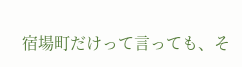宿場町だけって言っても、そ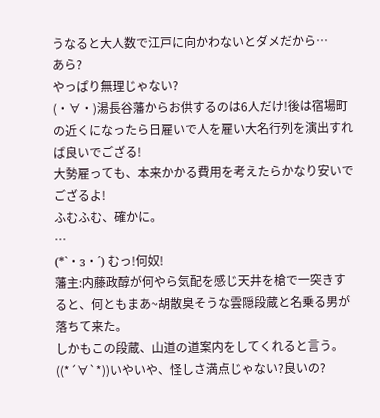うなると大人数で江戸に向かわないとダメだから…
あら?
やっぱり無理じゃない?
(・∀・)湯長谷藩からお供するのは6人だけ!後は宿場町の近くになったら日雇いで人を雇い大名行列を演出すれば良いでござる!
大勢雇っても、本来かかる費用を考えたらかなり安いでござるよ!
ふむふむ、確かに。
…
(*`・з・´) むっ!何奴!
藩主:内藤政醇が何やら気配を感じ天井を槍で一突きすると、何ともまあ~胡散臭そうな雲隠段蔵と名乗る男が落ちて来た。
しかもこの段蔵、山道の道案内をしてくれると言う。
((*´∀`*))いやいや、怪しさ満点じゃない?良いの?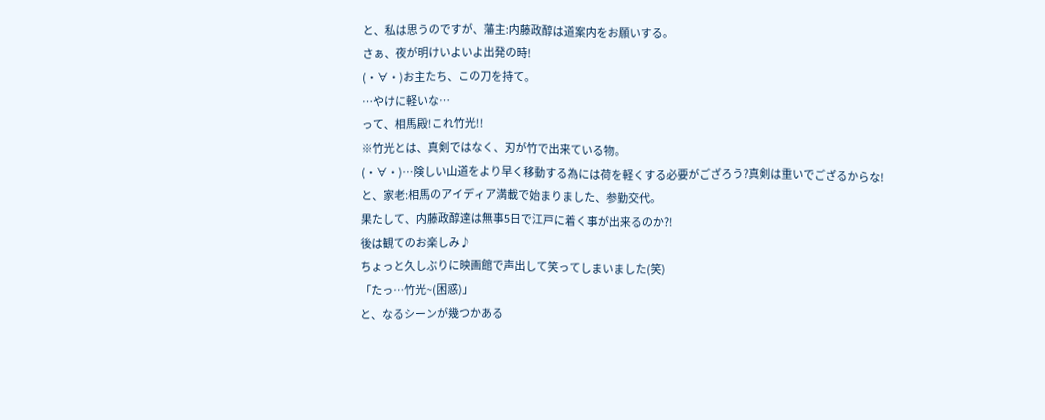と、私は思うのですが、藩主:内藤政醇は道案内をお願いする。
さぁ、夜が明けいよいよ出発の時!
(・∀・)お主たち、この刀を持て。
…やけに軽いな…
って、相馬殿!これ竹光!!
※竹光とは、真剣ではなく、刃が竹で出来ている物。
(・∀・)…険しい山道をより早く移動する為には荷を軽くする必要がござろう?真剣は重いでござるからな!
と、家老:相馬のアイディア満載で始まりました、参勤交代。
果たして、内藤政醇達は無事5日で江戸に着く事が出来るのか?!
後は観てのお楽しみ♪
ちょっと久しぶりに映画館で声出して笑ってしまいました(笑)
「たっ…竹光~(困惑)」
と、なるシーンが幾つかある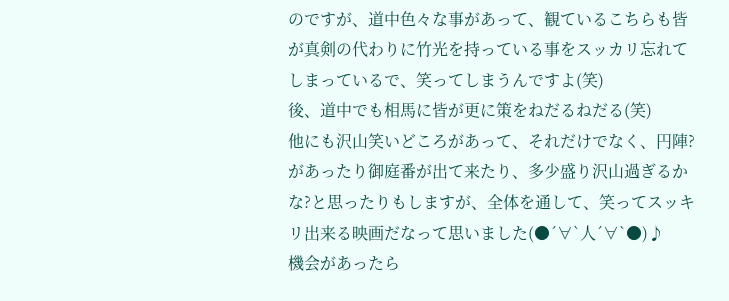のですが、道中色々な事があって、観ているこちらも皆が真剣の代わりに竹光を持っている事をスッカリ忘れてしまっているで、笑ってしまうんですよ(笑)
後、道中でも相馬に皆が更に策をねだるねだる(笑)
他にも沢山笑いどころがあって、それだけでなく、円陣?があったり御庭番が出て来たり、多少盛り沢山過ぎるかな?と思ったりもしますが、全体を通して、笑ってスッキリ出来る映画だなって思いました(●´∀`人´∀`●)♪
機会があったら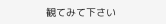観てみて下さい